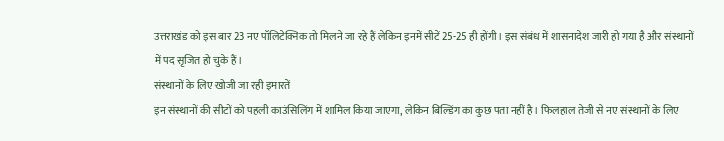उत्तराखंड को इस बार 23 नए पॉलिटेक्निक तो मिलने जा रहे हैं लेकिन इनमें सीटें 25-25 ही होंगी। इस संबंध में शासनादेश जारी हो गया है और संस्थानों में पद सृजित हो चुके हैं।
संस्थानों के लिए खोजी जा रही इमारतें
इन संस्थानों की सीटों को पहली काउंसिलिंग में शामिल किया जाएगा, लेकिन बिल्डिंग का कुछ पता नहीं है। फिलहाल तेजी से नए संस्थानों के लिए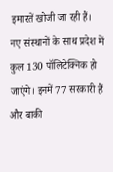इमारतें खोजी जा रही हैं।
नए संस्थानों के साथ प्रदेश में कुल 130 पॉलिटेक्निक हो जाएंगे। इनमें 77 सरकारी हैं और बाकी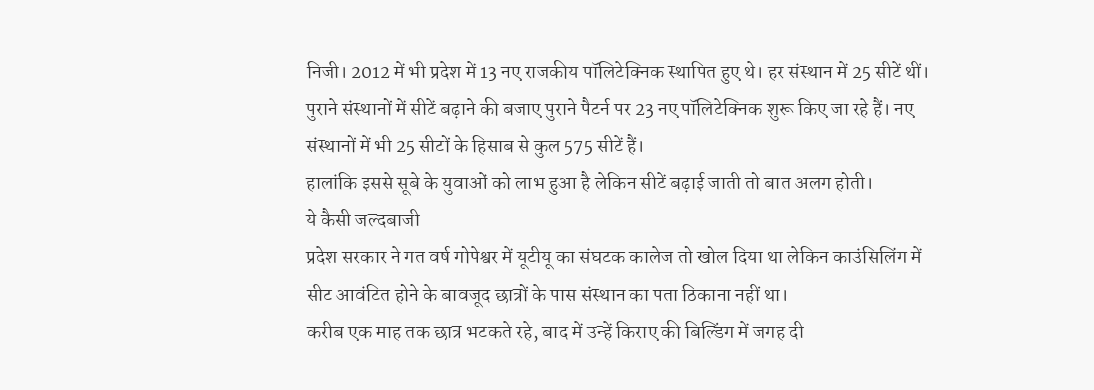निजी। 2012 में भी प्रदेश में 13 नए राजकीय पॉलिटेक्निक स्थापित हुए थे। हर संस्थान में 25 सीटें थीं।
पुराने संस्थानों में सीटें बढ़ाने की बजाए पुराने पैटर्न पर 23 नए पॉलिटेक्निक शुरू किए जा रहे हैं। नए संस्थानों में भी 25 सीटों के हिसाब से कुल 575 सीटें हैं।
हालांकि इससे सूबे के युवाओं को लाभ हुआ है लेकिन सीटें बढ़ाई जाती तो बात अलग होती।
ये कैसी जल्दबाजी
प्रदेश सरकार ने गत वर्ष गोपेश्वर में यूटीयू का संघटक कालेज तो खोल दिया था लेकिन काउंसिलिंग में सीट आवंटित होने के बावजूद छात्रों के पास संस्थान का पता ठिकाना नहीं था।
करीब एक माह तक छात्र भटकते रहे, बाद में उन्हें किराए की बिल्डिंग में जगह दी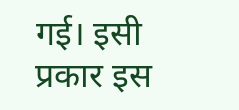गई। इसी प्रकार इस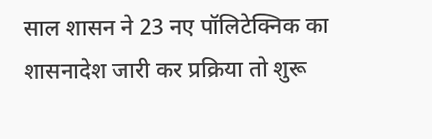साल शासन ने 23 नए पॉलिटेक्निक का शासनादेश जारी कर प्रक्रिया तो शुरू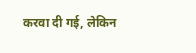करवा दी गई, लेकिन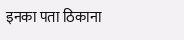इनका पता ठिकाना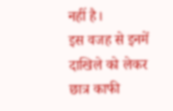नहीं है।
इस वजह से इनमें दाखिले को लेकर छात्र काफी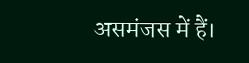असमंजस में हैं।